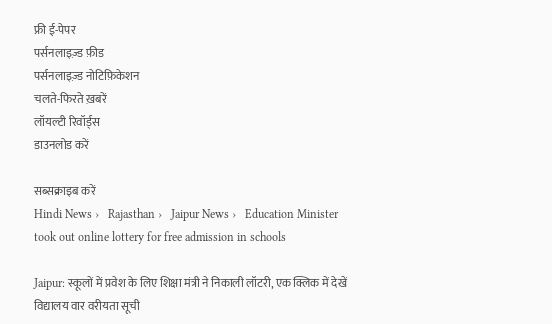फ्री ई-पेपर
पर्सनलाइज़्ड फ़ीड
पर्सनलाइज़्ड नोटिफ़िकेशन
चलते-फिरते ख़बरें
लॉयल्टी रिवॉर्ड्स
डाउनलोड करें

सब्सक्राइब करें
Hindi News ›   Rajasthan ›   Jaipur News ›   Education Minister took out online lottery for free admission in schools

Jaipur: स्कूलों में प्रवेश के लिए शिक्षा मंत्री ने निकाली लॉटरी, एक क्लिक में देखें विद्यालय वार वरीयता सूची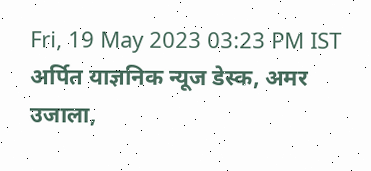Fri, 19 May 2023 03:23 PM IST
अर्पित याज्ञनिक न्यूज डेस्क, अमर उजाला,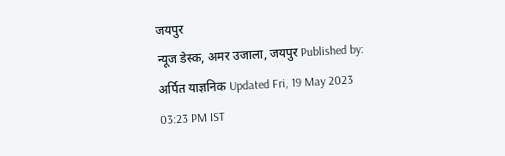जयपुर
न्यूज डेस्क, अमर उजाला, जयपुर Published by: अर्पित याज्ञनिक Updated Fri, 19 May 2023 03:23 PM IST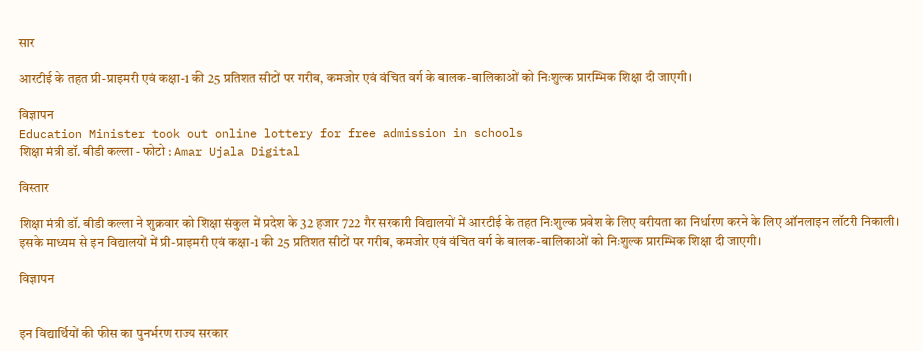सार

आरटीई के तहत प्री-प्राइमरी एवं कक्षा-1 की 25 प्रतिशत सीटों पर गरीब, कमजोर एवं वंचित वर्ग के बालक-बालिकाओं को निःशुल्क प्रारम्भिक शिक्षा दी जाएगी।

विज्ञापन
Education Minister took out online lottery for free admission in schools
शिक्षा मंत्री डॉ. बीडी कल्ला - फोटो : Amar Ujala Digital

विस्तार

शिक्षा मंत्री डॉ. बीडी कल्ला ने शुक्रवार को शिक्षा संकुल में प्रदेश के 32 हजार 722 गैर सरकारी विद्यालयों में आरटीई के तहत निःशुल्क प्रवेश के लिए वरीयता का निर्धारण करने के लिए ऑनलाइन लॉटरी निकाली। इसके माध्यम से इन विद्यालयों में प्री-प्राइमरी एवं कक्षा-1 की 25 प्रतिशत सीटों पर गरीब, कमजोर एवं वंचित वर्ग के बालक-बालिकाओं को निःशुल्क प्रारम्भिक शिक्षा दी जाएगी।

विज्ञापन


इन विद्यार्थियों की फीस का पुनर्भरण राज्य सरकार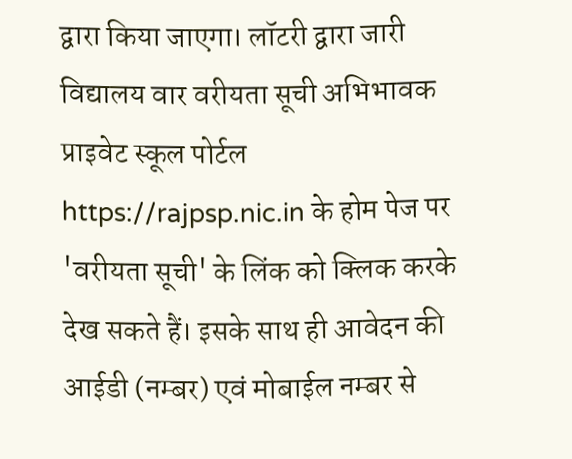द्वारा किया जाएगा। लॉटरी द्वारा जारी विद्यालय वार वरीयता सूची अभिभावक प्राइवेट स्कूल पोर्टल https://rajpsp.nic.in के होम पेज पर 'वरीयता सूची' के लिंक को क्लिक करके देख सकते हैं। इसके साथ ही आवेदन की आईडी (नम्बर) एवं मोबाईल नम्बर से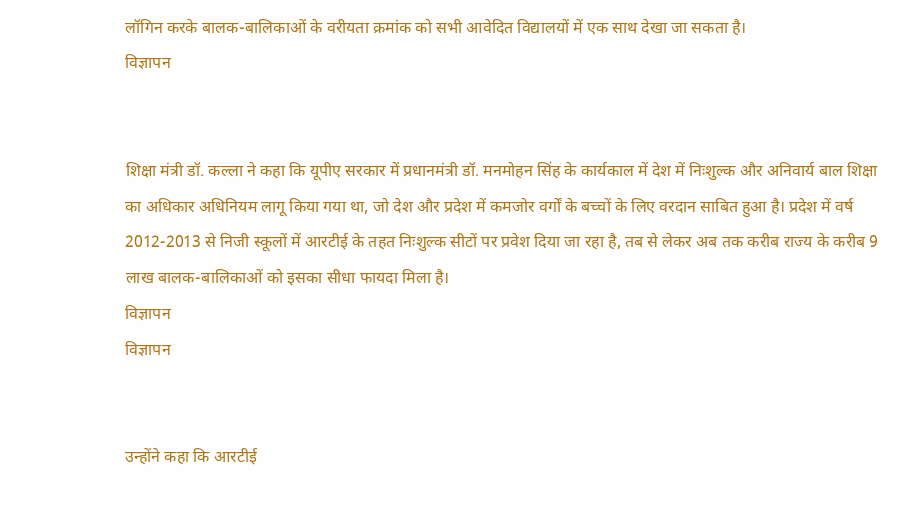लॉगिन करके बालक-बालिकाओं के वरीयता क्रमांक को सभी आवेदित विद्यालयों में एक साथ देखा जा सकता है।
विज्ञापन


शिक्षा मंत्री डॉ. कल्ला ने कहा कि यूपीए सरकार में प्रधानमंत्री डॉ. मनमोहन सिंह के कार्यकाल में देश में निःशुल्क और अनिवार्य बाल शिक्षा का अधिकार अधिनियम लागू किया गया था, जो देश और प्रदेश में कमजोर वर्गों के बच्चों के लिए वरदान साबित हुआ है। प्रदेश में वर्ष 2012-2013 से निजी स्कूलों में आरटीई के तहत निःशुल्क सीटों पर प्रवेश दिया जा रहा है, तब से लेकर अब तक करीब राज्य के करीब 9 लाख बालक-बालिकाओं को इसका सीधा फायदा मिला है।
विज्ञापन
विज्ञापन


उन्होंने कहा कि आरटीई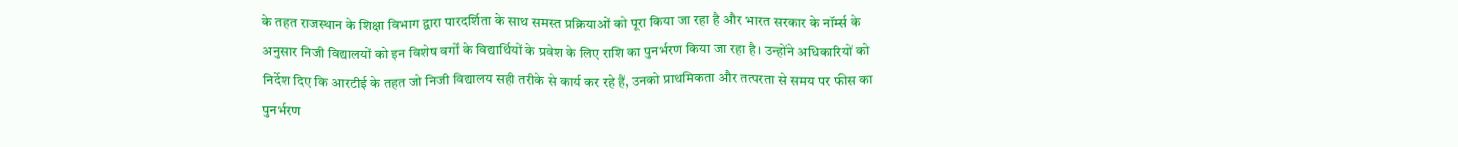के तहत राजस्थान के शिक्षा विभाग द्वारा पारदर्शिता के साथ समस्त प्रक्रियाओं को पूरा किया जा रहा है और भारत सरकार के नॉर्म्स के अनुसार निजी विद्यालयों को इन विशेष वर्गों के विद्यार्थियों के प्रवेश के लिए राशि का पुनर्भरण किया जा रहा है। उन्होंने अधिकारियों को निर्देश दिए कि आरटीई के तहत जो निजी विद्यालय सही तरीके से कार्य कर रहे हैं, उनको प्राथमिकता और तत्परता से समय पर फीस का पुनर्भरण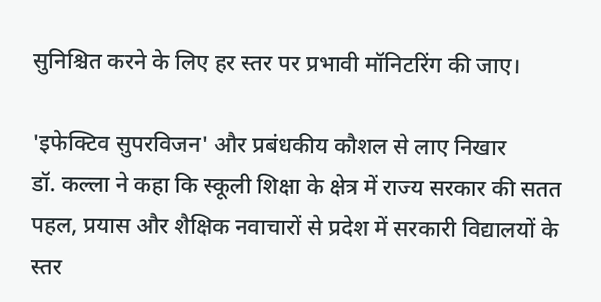सुनिश्चित करने के लिए हर स्तर पर प्रभावी मॉनिटरिंग की जाए।

'इफेक्टिव सुपरविजन' और प्रबंधकीय कौशल से लाए निखार
डॉ. कल्ला ने कहा कि स्कूली शिक्षा के क्षेत्र में राज्य सरकार की सतत पहल, प्रयास और शैक्षिक नवाचारों से प्रदेश में सरकारी विद्यालयों के स्तर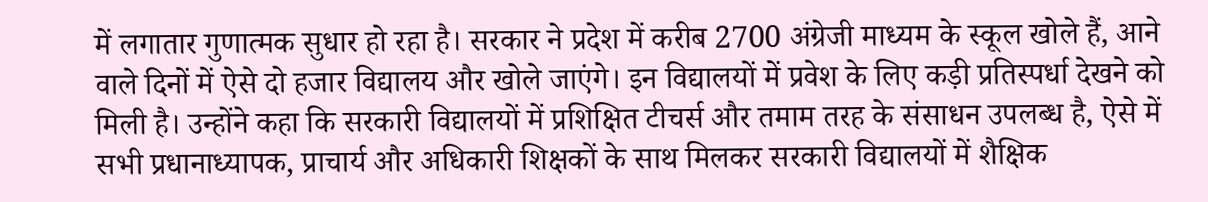में लगातार गुणात्मक सुधार हो रहा है। सरकार ने प्रदेश में करीब 2700 अंग्रेजी माध्यम के स्कूल खोले हैं, आने वाले दिनों में ऐसे दो हजार विद्यालय और खोले जाएंगे। इन विद्यालयों में प्रवेश के लिए कड़ी प्रतिस्पर्धा देखने को मिली है। उन्होंने कहा कि सरकारी विद्यालयों में प्रशिक्षित टीचर्स और तमाम तरह के संसाधन उपलब्ध है, ऐसे में सभी प्रधानाध्यापक, प्राचार्य और अधिकारी शिक्षकों के साथ मिलकर सरकारी विद्यालयों में शैक्षिक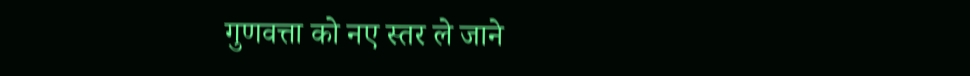गुणवत्ता को नए स्तर ले जाने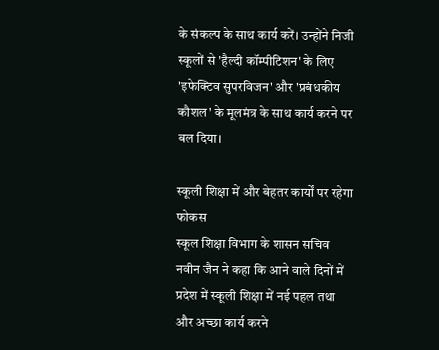के संकल्प के साथ कार्य करें। उन्होंने निजी स्कूलों से 'हैल्दी कॉम्पीटिशन' के लिए 'इफेक्टिव सुपरविजन' और 'प्रबंधकीय कौशल' के मूलमंत्र के साथ कार्य करने पर बल दिया।

स्कूली शिक्षा में और बेहतर कार्यों पर रहेगा फोकस
स्कूल शिक्षा विभाग के शासन सचिव नवीन जैन ने कहा कि आने वाले दिनों में प्रदेश में स्कूली शिक्षा में नई पहल तथा और अच्छा कार्य करने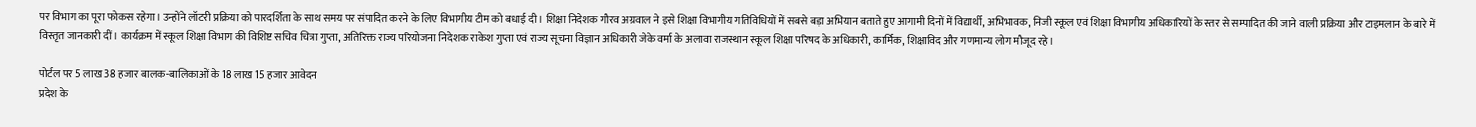पर विभाग का पूरा फोकस रहेगा। उन्होंने लॉटरी प्रक्रिया को पारदर्शिता के साथ समय पर संपादित करने के लिए विभागीय टीम को बधाई दी। शिक्षा निदेशक गौरव अग्रवाल ने इसे शिक्षा विभागीय गतिविधियों में सबसे बड़ा अभियान बताते हुए आगामी दिनों में विद्यार्थी, अभिभावक, निजी स्कूल एवं शिक्षा विभागीय अधिकारियों के स्तर से सम्पादित की जाने वाली प्रक्रिया और टाइमलान के बारे में विस्तृत जानकारी दीं। कार्यक्रम में स्कूल शिक्षा विभाग की विशिष्ट सचिव चित्रा गुप्ता, अतिरिक्त राज्य परियोजना निदेशक राकेश गुप्ता एवं राज्य सूचना विज्ञान अधिकारी जेके वर्मा के अलावा राजस्थान स्कूल शिक्षा परिषद के अधिकारी, कार्मिक, शिक्षाविद और गणमान्य लोग मौजूद रहे।

पोर्टल पर 5 लाख 38 हजार बालक-बालिकाओं के 18 लाख 15 हजार आवेदन
प्रदेश के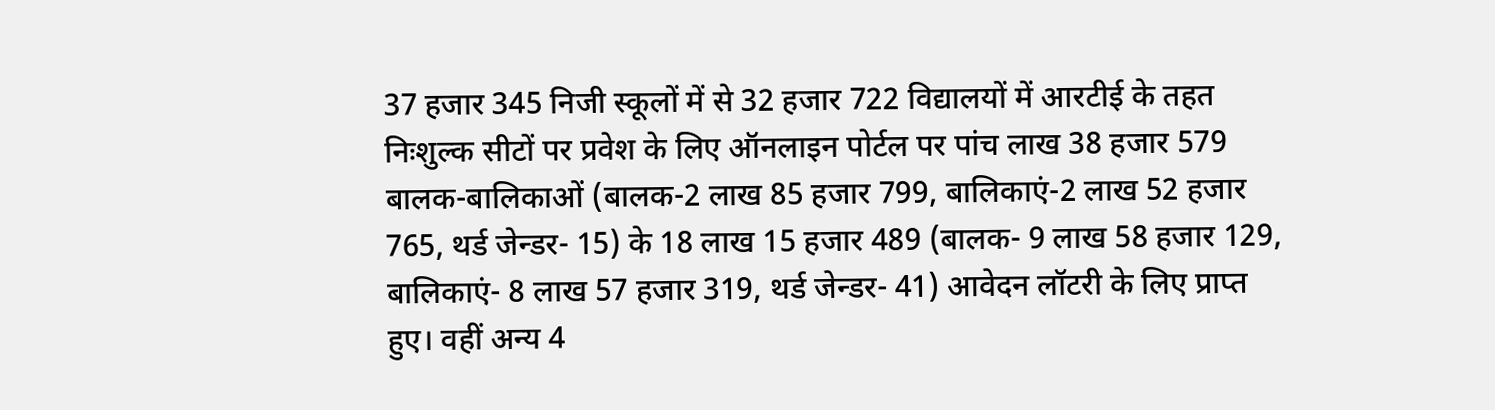37 हजार 345 निजी स्कूलों में से 32 हजार 722 विद्यालयों में आरटीई के तहत निःशुल्क सीटों पर प्रवेश के लिए ऑनलाइन पोर्टल पर पांच लाख 38 हजार 579 बालक-बालिकाओं (बालक-2 लाख 85 हजार 799, बालिकाएं-2 लाख 52 हजार 765, थर्ड जेन्डर- 15) के 18 लाख 15 हजार 489 (बालक- 9 लाख 58 हजार 129, बालिकाएं- 8 लाख 57 हजार 319, थर्ड जेन्डर- 41) आवेदन लॉटरी के लिए प्राप्त हुए। वहीं अन्य 4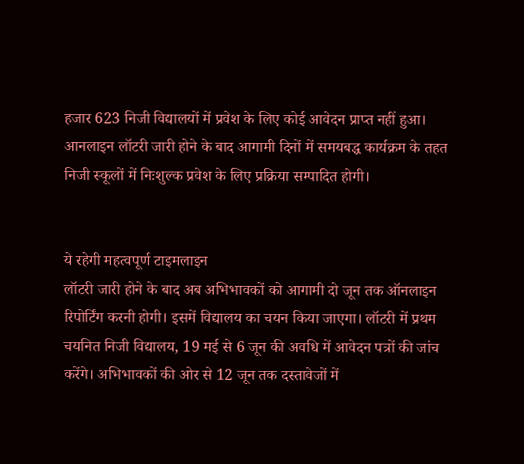हजार 623 निजी विद्यालयों में प्रवेश के लिए कोई आवेदन प्राप्त नहीं हुआ। आनलाइन लॉटरी जारी होने के बाद आगामी दिनों में समयबद्ध कार्यक्रम के तहत निजी स्कूलों में निःशुल्क प्रवेश के लिए प्रक्रिया सम्पादित होगी।


ये रहेगी महत्वपूर्ण टाइमलाइन
लॉटरी जारी होने के बाद अब अभिभावकों को आगामी दो जून तक ऑनलाइन रिपोर्टिंग करनी होगी। इसमें विद्यालय का चयन किया जाएगा। लॉटरी में प्रथम चयनित निजी विद्यालय, 19 मई से 6 जून की अवधि में आवेदन पत्रों की जांच करेंगे। अभिभावकों की ओर से 12 जून तक दस्तावेजों में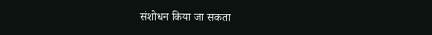संशोधन किया जा सकता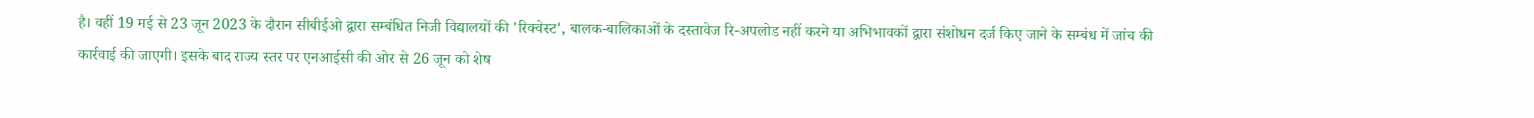है। वहीं 19 मई से 23 जून 2023 के दौरान सीबीईओ द्वारा सम्बंधित निजी विद्यालयों की 'रिक्वेस्ट', बालक-बालिकाओं के दस्तावेज रि-अपलोड नहीं करने या अभिभावकों द्वारा संशोधन दर्ज किए जाने के सम्बंध में जांच की कार्रवाई की जाएगी। इसके बाद राज्य स्तर पर एनआईसी की ओर से 26 जून को शेष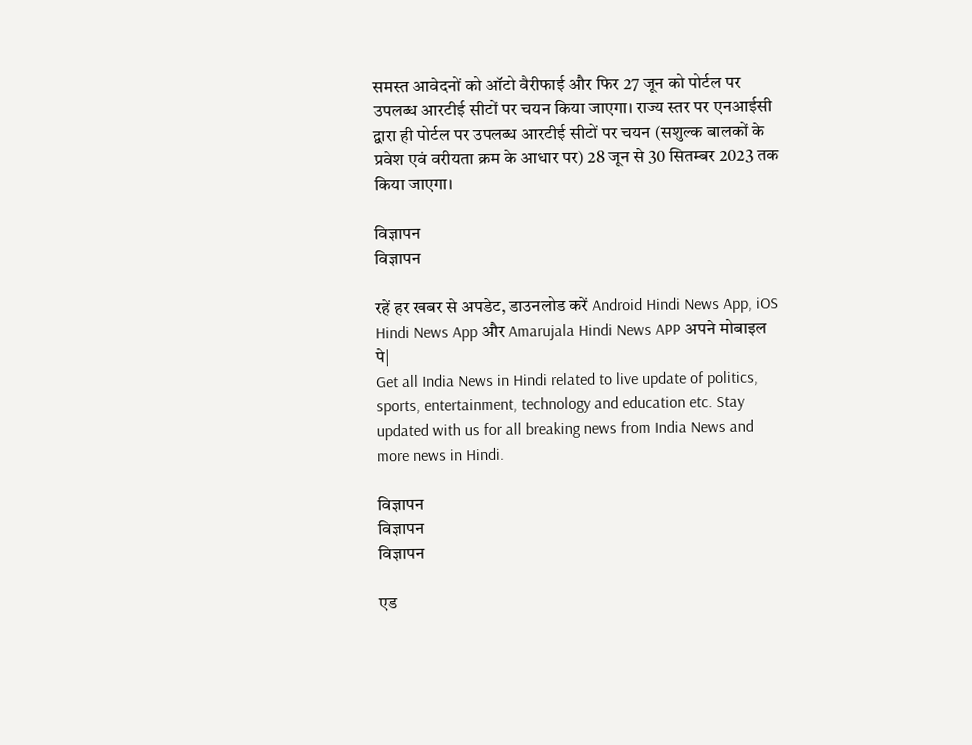समस्त आवेदनों को ऑटो वैरीफाई और फिर 27 जून को पोर्टल पर उपलब्ध आरटीई सीटों पर चयन किया जाएगा। राज्य स्तर पर एनआईसी द्वारा ही पोर्टल पर उपलब्ध आरटीई सीटों पर चयन (सशुल्क बालकों के प्रवेश एवं वरीयता क्रम के आधार पर) 28 जून से 30 सितम्बर 2023 तक किया जाएगा।

विज्ञापन
विज्ञापन

रहें हर खबर से अपडेट, डाउनलोड करें Android Hindi News App, iOS Hindi News App और Amarujala Hindi News APP अपने मोबाइल पे|
Get all India News in Hindi related to live update of politics, sports, entertainment, technology and education etc. Stay updated with us for all breaking news from India News and more news in Hindi.

विज्ञापन
विज्ञापन
विज्ञापन

एड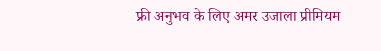फ्री अनुभव के लिए अमर उजाला प्रीमियम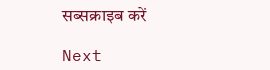सब्सक्राइब करें

Next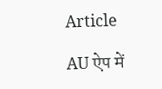Article

AU ऐप में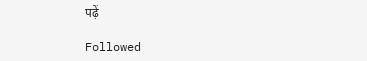पढ़ें

Followed